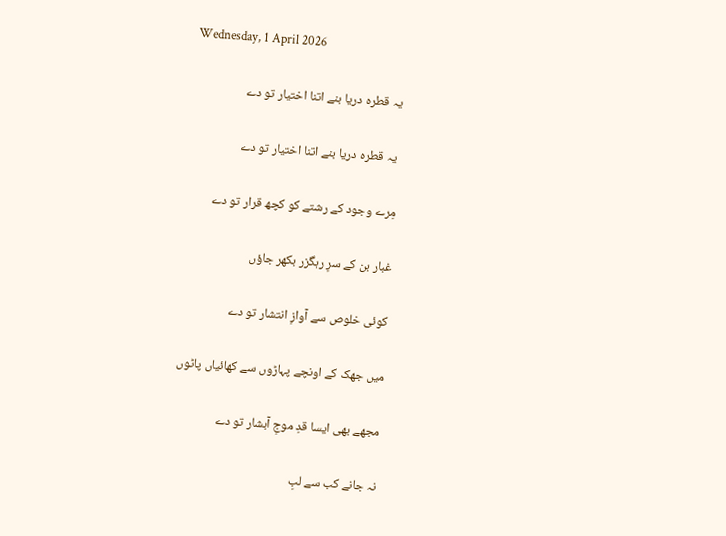Wednesday, 1 April 2026

یہ قطرہ دریا بنے اتنا اختیار تو دے

 یہ قطرہ دریا بنے اتنا اختیار تو دے

مِرے وجود کے رشتے کو کچھ قرار تو دے

غبار بن کے سرِ رہگزر بکھر جاؤں

کوئی خلوص سے آوازِ انتشار تو دے

میں جھک کے اونچے پہاڑوں سے کھائیاں پاٹوں

مجھے بھی ایسا قدِ موجِ آبشار تو دے

نہ جانے کب سے لبِ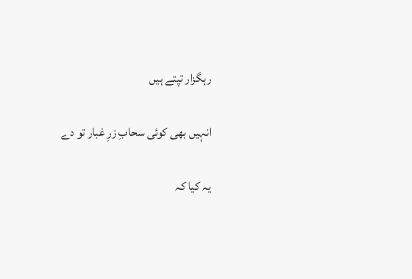رہگزار تپتے ہیں

انہیں بھی کوئی سحابِ زرِ غبار تو دے

یہ کیا کہ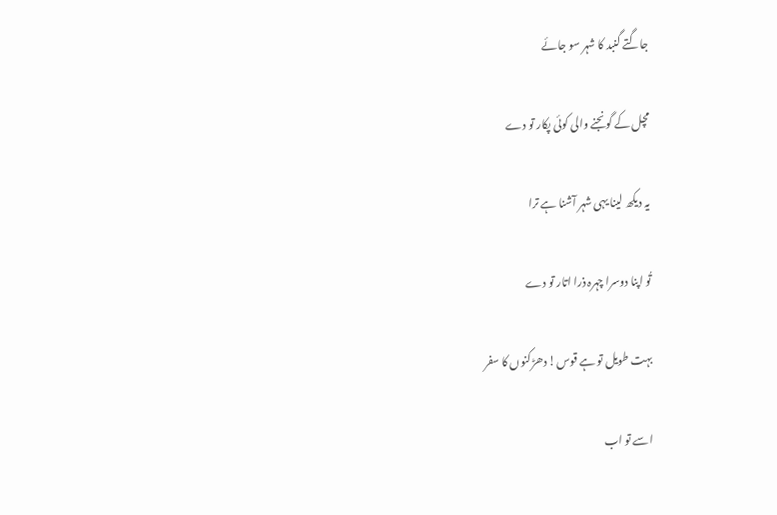جاگتے گنبد کا شہر سو جائے

مچل کے گونجنے والی کوئی پکار تو دے

یہ دیکھ لینا یہی شہر آشنا ہے ترا

تُو اپنا دوسرا چہرہ ذرا اتار تو دے

بہت طویل تو ہے قوس! دھڑکنوں کا سفر

اسے تو اب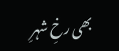بھی رخِ شہرِ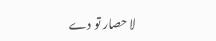لا حصار تو دے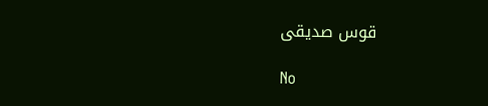قوس صدیقی

No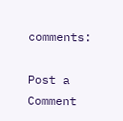comments:

Post a Comment